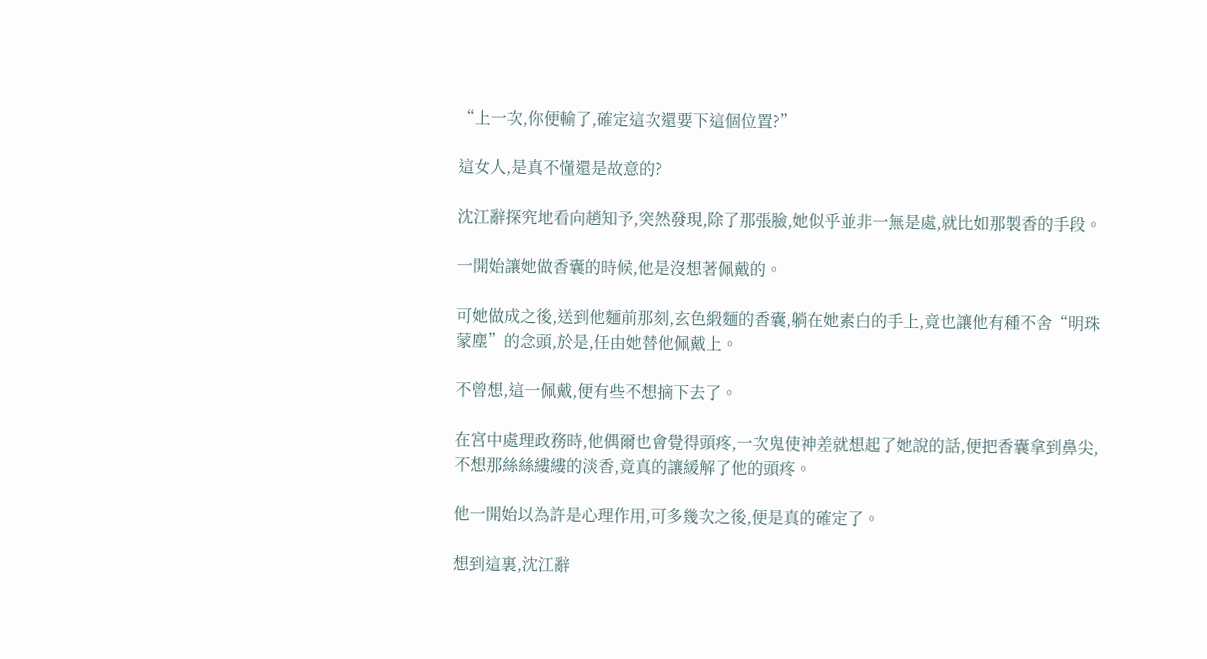“上一次,你便輸了,確定這次還要下這個位置?”

這女人,是真不懂還是故意的?

沈江辭探究地看向趙知予,突然發現,除了那張臉,她似乎並非一無是處,就比如那製香的手段。

一開始讓她做香囊的時候,他是沒想著佩戴的。

可她做成之後,送到他麵前那刻,玄色緞麵的香囊,躺在她素白的手上,竟也讓他有種不舍“明珠蒙塵”的念頭,於是,任由她替他佩戴上。

不曾想,這一佩戴,便有些不想摘下去了。

在宮中處理政務時,他偶爾也會覺得頭疼,一次鬼使神差就想起了她說的話,便把香囊拿到鼻尖,不想那絲絲縷縷的淡香,竟真的讓緩解了他的頭疼。

他一開始以為許是心理作用,可多幾次之後,便是真的確定了。

想到這裏,沈江辭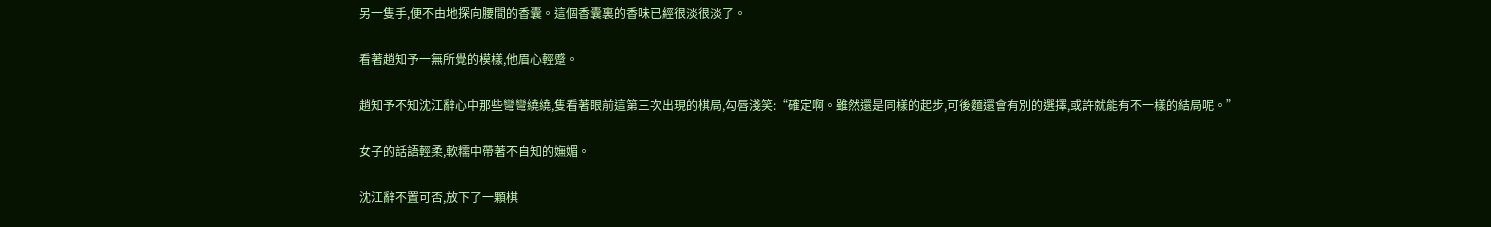另一隻手,便不由地探向腰間的香囊。這個香囊裏的香味已經很淡很淡了。

看著趙知予一無所覺的模樣,他眉心輕蹙。

趙知予不知沈江辭心中那些彎彎繞繞,隻看著眼前這第三次出現的棋局,勾唇淺笑:“確定啊。雖然還是同樣的起步,可後麵還會有別的選擇,或許就能有不一樣的結局呢。”

女子的話語輕柔,軟糯中帶著不自知的嫵媚。

沈江辭不置可否,放下了一顆棋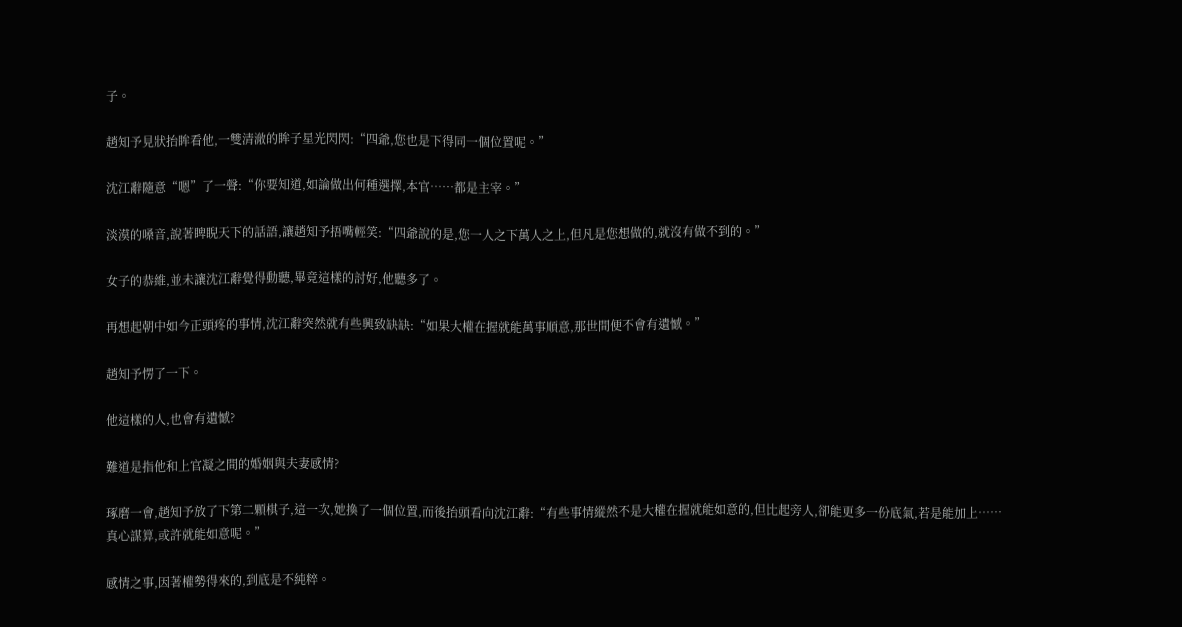子。

趙知予見狀抬眸看他,一雙清澈的眸子星光閃閃:“四爺,您也是下得同一個位置呢。”

沈江辭隨意“嗯”了一聲:“你要知道,如論做出何種選擇,本官……都是主宰。”

淡漠的嗓音,說著睥睨天下的話語,讓趙知予捂嘴輕笑:“四爺說的是,您一人之下萬人之上,但凡是您想做的,就沒有做不到的。”

女子的恭維,並未讓沈江辭覺得動聽,畢竟這樣的討好,他聽多了。

再想起朝中如今正頭疼的事情,沈江辭突然就有些興致缺缺:“如果大權在握就能萬事順意,那世間便不會有遺憾。”

趙知予愣了一下。

他這樣的人,也會有遺憾?

難道是指他和上官凝之間的婚姻與夫妻感情?

琢磨一會,趙知予放了下第二顆棋子,這一次,她換了一個位置,而後抬頭看向沈江辭:“有些事情縱然不是大權在握就能如意的,但比起旁人,卻能更多一份底氣,若是能加上……真心謀算,或許就能如意呢。”

感情之事,因著權勢得來的,到底是不純粹。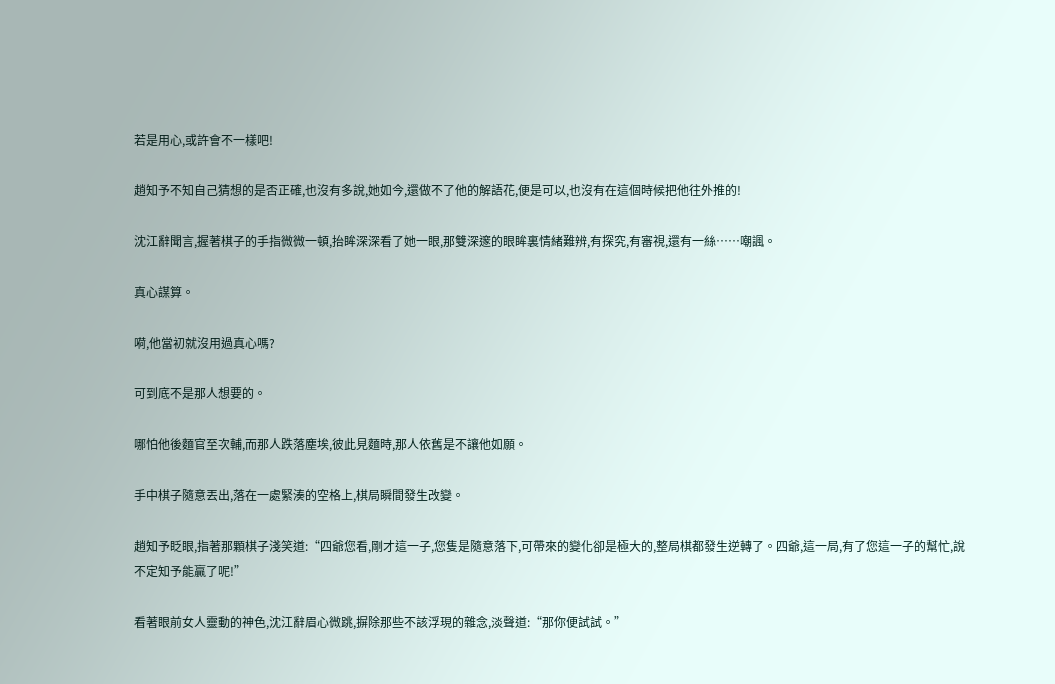若是用心,或許會不一樣吧!

趙知予不知自己猜想的是否正確,也沒有多說,她如今,還做不了他的解語花,便是可以,也沒有在這個時候把他往外推的!

沈江辭聞言,握著棋子的手指微微一頓,抬眸深深看了她一眼,那雙深邃的眼眸裏情緒難辨,有探究,有審視,還有一絲……嘲諷。

真心謀算。

嗬,他當初就沒用過真心嗎?

可到底不是那人想要的。

哪怕他後麵官至次輔,而那人跌落塵埃,彼此見麵時,那人依舊是不讓他如願。

手中棋子隨意丟出,落在一處緊湊的空格上,棋局瞬間發生改變。

趙知予眨眼,指著那顆棋子淺笑道:“四爺您看,剛才這一子,您隻是隨意落下,可帶來的變化卻是極大的,整局棋都發生逆轉了。四爺,這一局,有了您這一子的幫忙,說不定知予能贏了呢!”

看著眼前女人靈動的神色,沈江辭眉心微跳,摒除那些不該浮現的雜念,淡聲道:“那你便試試。”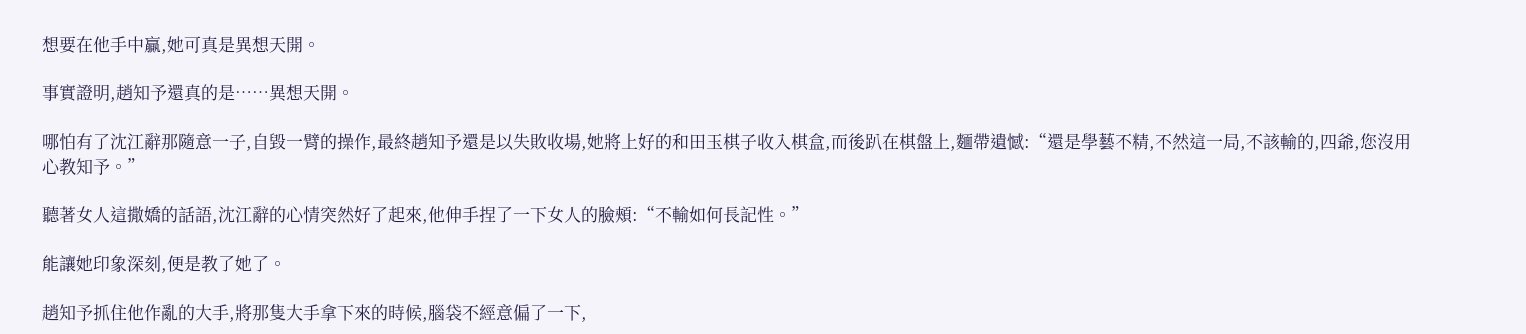想要在他手中贏,她可真是異想天開。

事實證明,趙知予還真的是……異想天開。

哪怕有了沈江辭那隨意一子,自毀一臂的操作,最終趙知予還是以失敗收場,她將上好的和田玉棋子收入棋盒,而後趴在棋盤上,麵帶遺憾:“還是學藝不精,不然這一局,不該輸的,四爺,您沒用心教知予。”

聽著女人這撒嬌的話語,沈江辭的心情突然好了起來,他伸手捏了一下女人的臉頰:“不輸如何長記性。”

能讓她印象深刻,便是教了她了。

趙知予抓住他作亂的大手,將那隻大手拿下來的時候,腦袋不經意偏了一下,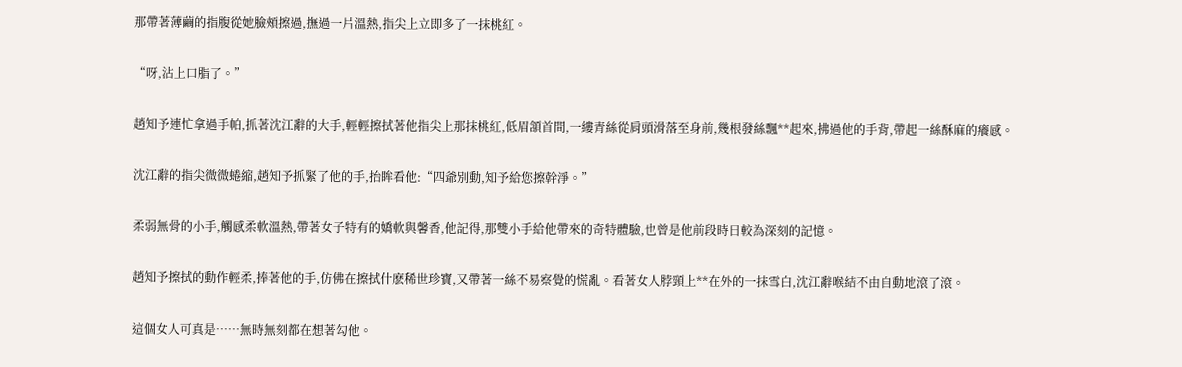那帶著薄繭的指腹從她臉頰擦過,撫過一片溫熱,指尖上立即多了一抹桃紅。

“呀,沾上口脂了。”

趙知予連忙拿過手帕,抓著沈江辭的大手,輕輕擦拭著他指尖上那抹桃紅,低眉頷首間,一縷青絲從肩頭滑落至身前,幾根發絲飄**起來,拂過他的手背,帶起一絲酥麻的癢感。

沈江辭的指尖微微蜷縮,趙知予抓緊了他的手,抬眸看他:“四爺別動,知予給您擦幹淨。”

柔弱無骨的小手,觸感柔軟溫熱,帶著女子特有的嬌軟與馨香,他記得,那雙小手給他帶來的奇特體驗,也曾是他前段時日較為深刻的記憶。

趙知予擦拭的動作輕柔,捧著他的手,仿佛在擦拭什麽稀世珍寶,又帶著一絲不易察覺的慌亂。看著女人脖頸上**在外的一抹雪白,沈江辭喉結不由自動地滾了滾。

這個女人可真是……無時無刻都在想著勾他。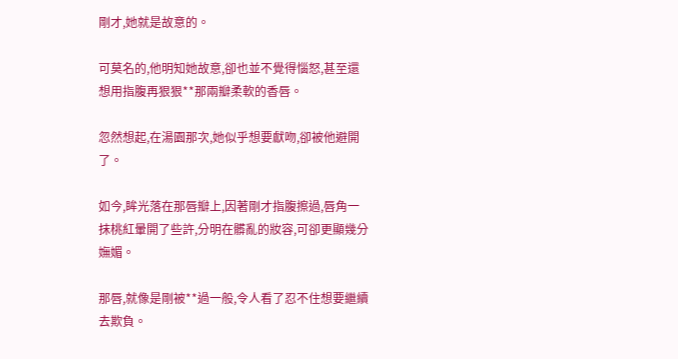剛才,她就是故意的。

可莫名的,他明知她故意,卻也並不覺得惱怒,甚至還想用指腹再狠狠**那兩瓣柔軟的香唇。

忽然想起,在湯園那次,她似乎想要獻吻,卻被他避開了。

如今,眸光落在那唇瓣上,因著剛才指腹擦過,唇角一抹桃紅暈開了些許,分明在髒亂的妝容,可卻更顯幾分嫵媚。

那唇,就像是剛被**過一般,令人看了忍不住想要繼續去欺負。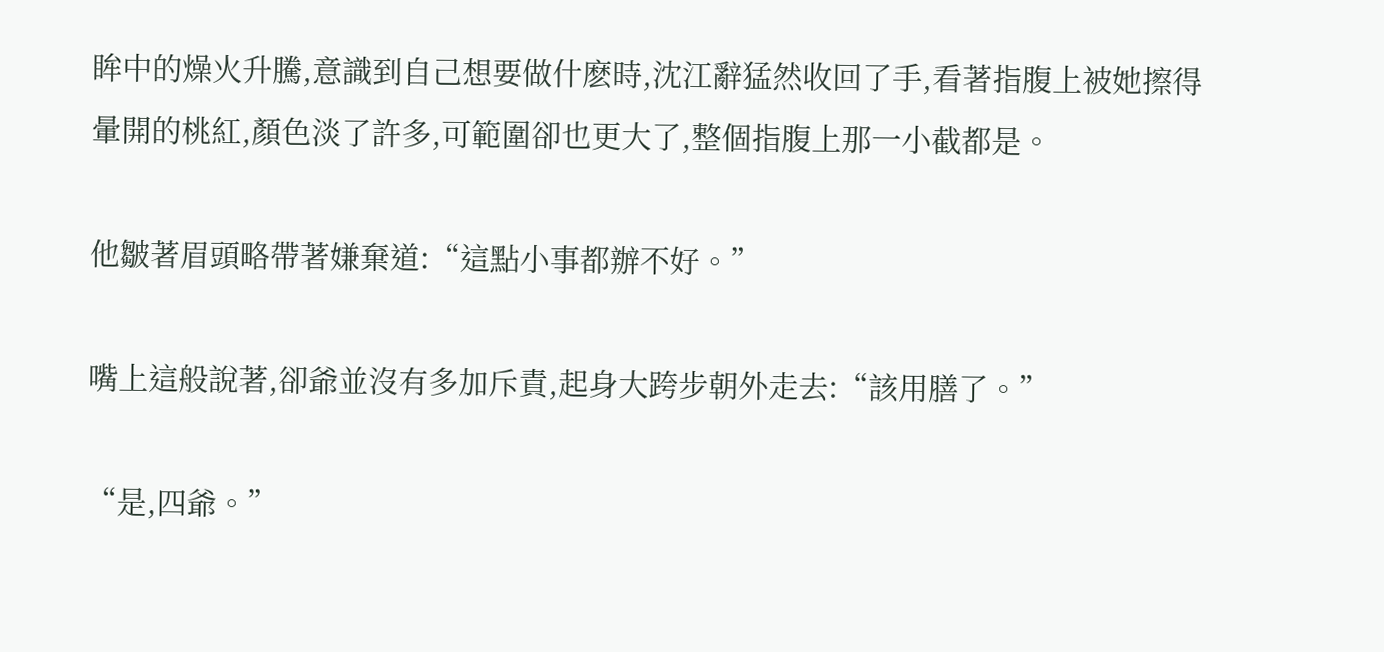眸中的燥火升騰,意識到自己想要做什麽時,沈江辭猛然收回了手,看著指腹上被她擦得暈開的桃紅,顏色淡了許多,可範圍卻也更大了,整個指腹上那一小截都是。

他皺著眉頭略帶著嫌棄道:“這點小事都辦不好。”

嘴上這般說著,卻爺並沒有多加斥責,起身大跨步朝外走去:“該用膳了。”

“是,四爺。”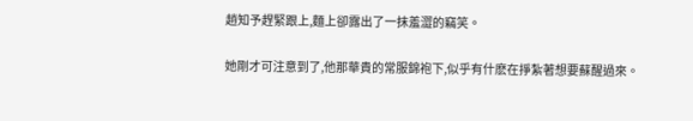趙知予趕緊跟上,麵上卻露出了一抹羞澀的竊笑。

她剛才可注意到了,他那華貴的常服錦袍下,似乎有什麽在掙紮著想要蘇醒過來。